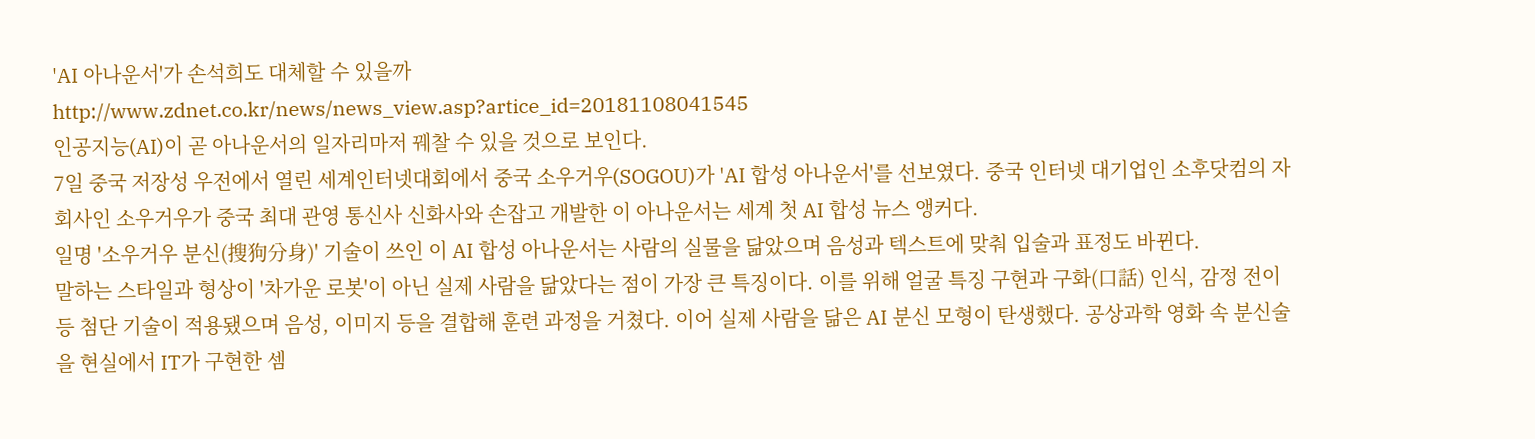'AI 아나운서'가 손석희도 대체할 수 있을까
http://www.zdnet.co.kr/news/news_view.asp?artice_id=20181108041545
인공지능(AI)이 곧 아나운서의 일자리마저 꿰찰 수 있을 것으로 보인다.
7일 중국 저장성 우전에서 열린 세계인터넷대회에서 중국 소우거우(SOGOU)가 'AI 합성 아나운서'를 선보였다. 중국 인터넷 대기업인 소후닷컴의 자회사인 소우거우가 중국 최대 관영 통신사 신화사와 손잡고 개발한 이 아나운서는 세계 첫 AI 합성 뉴스 앵커다.
일명 '소우거우 분신(搜狗分身)' 기술이 쓰인 이 AI 합성 아나운서는 사람의 실물을 닮았으며 음성과 텍스트에 맞춰 입술과 표정도 바뀐다.
말하는 스타일과 형상이 '차가운 로봇'이 아닌 실제 사람을 닮았다는 점이 가장 큰 특징이다. 이를 위해 얼굴 특징 구현과 구화(口話) 인식, 감정 전이 등 첨단 기술이 적용됐으며 음성, 이미지 등을 결합해 훈련 과정을 거쳤다. 이어 실제 사람을 닮은 AI 분신 모형이 탄생했다. 공상과학 영화 속 분신술을 현실에서 IT가 구현한 셈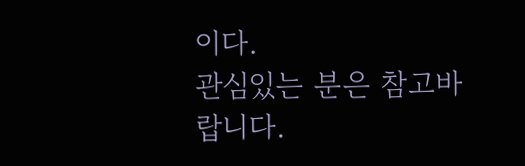이다.
관심있는 분은 참고바랍니다.